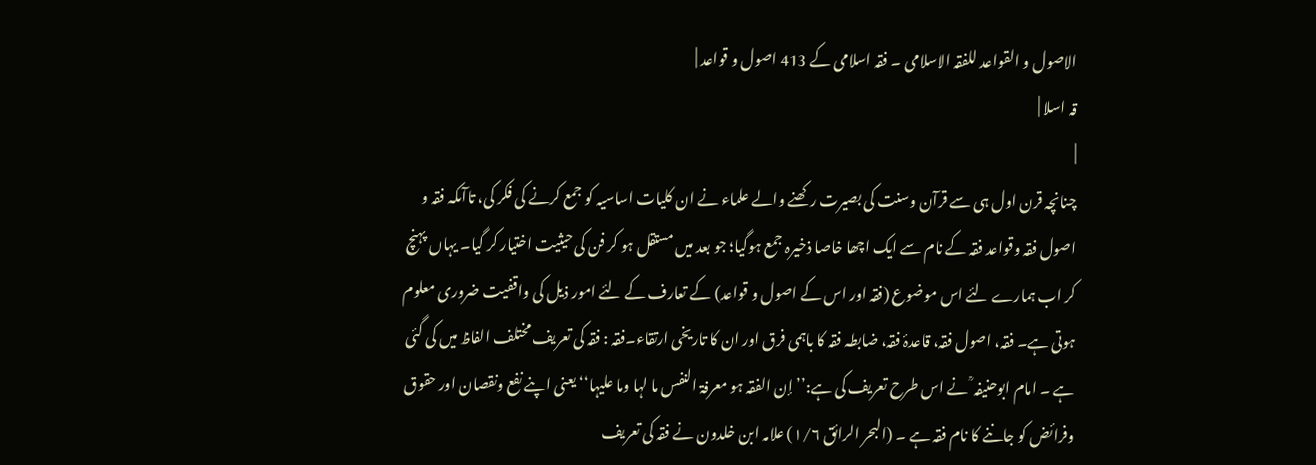الاصول و القواعد للفقہ الاسلامی ۔ فقہ اسلامی کے 413 اصول و قواعد |
قہ اسلا |
|
چنانچہ قرن اول ہی سے قرآن وسنت کی بصیرت رکھنے والے علماء نے ان کلیات اساسیہ کو جمع کرنے کی فکر کی، تاآںکہ فقہ و اصول فقہ وقواعد فقہ کے نام سے ایک اچھا خاصا ذخیرہ جمع ہوگیا؛ جو بعد میں مستقل ہو کر فن کی حیثیت اختیار کر گیا۔ یہاں پہنچ کر اب ہمارے لئے اس موضوع (فقہ اور اس کے اصول و قواعد) کے تعارف کے لئے امور ذیل کی واقفیت ضروری معلوم ہوتی ہے۔ فقہ، اصول فقہ، قاعدۂ فقہ، ضابطہ فقہ کا باہمی فرق اور ان کا تاریخی ارتقاء۔فقہ : فقہ کی تعریف مختلف الفاظ میں کی گئی ہے ۔ امام ابوحنیفہ ؒ نے اس طرح تعریف کی ہے:’’ إن الفقہ ہو معرفۃ النفس ما لہا وما علیہا‘‘ یعنی اپنے نفع ونقصان اور حقوق وفرائض کو جاننے کا نام فقہ ہے ۔ (البحر الرائق ۱/۶) علامہ ابن خلدون نے فقہ کی تعریف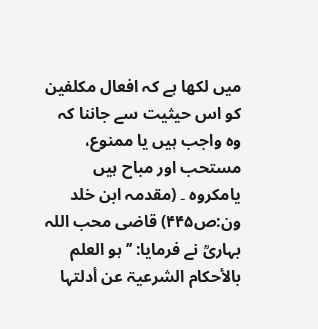میں لکھا ہے کہ افعال مکلفین کو اس حیثیت سے جاننا کہ وہ واجب ہیں یا ممنوع، مستحب اور مباح ہیں یامکروہ ۔ (مقدمہ ابن خلد ون:ص۴۴۵) قاضی محب اللہ بہاریؒ نے فرمایا: ’’ہو العلم بالأحکام الشرعیۃ عن أدلتہا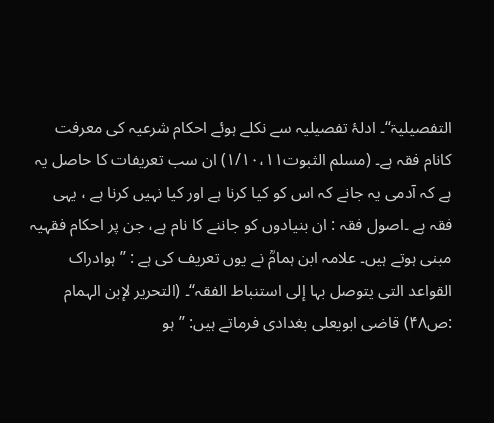التفصیلیۃ‘‘۔ ادلۂ تفصیلیہ سے نکلے ہوئے احکام شرعیہ کی معرفت کانام فقہ ہے۔ (مسلم الثبوت۱/۱۰،۱۱) ان سب تعریفات کا حاصل یہ ہے کہ آدمی یہ جانے کہ اس کو کیا کرنا ہے اور کیا نہیں کرنا ہے ، یہی فقہ ہے ۔اصول فقہ : ان بنیادوں کو جاننے کا نام ہے، جن پر احکام فقہیہ مبنی ہوتے ہیں۔ علامہ ابن ہمامؒ نے یوں تعریف کی ہے : ’’ہوادراک القواعد التی یتوصل بہا إلی استنباط الفقہ‘‘۔ (التحریر لإبن الہمام :ص۴۸) قاضی ابویعلی بغدادی فرماتے ہیں: ’’ہو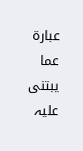عبارۃ عما یبتنی علیہ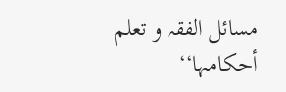مسائل الفقہ و تعلم أحکامہا‘‘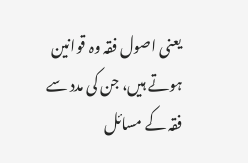یعنی اصول فقہ وہ قوانین ہوتے ہیں، جن کی مدد سے فقہ کے مسائل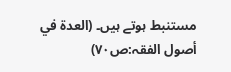مستنبط ہوتے ہیں۔ (العدۃ في أصول الفقہ:ص۷۰)